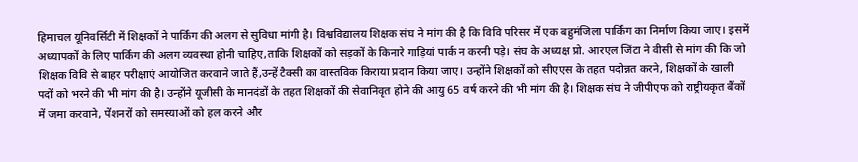हिमाचल यूनिवर्सिटी में शिक्षकों ने पार्किंग की अलग से सुविधा मांगी है। विश्वविद्यालय शिक्षक संघ ने मांग की है कि विवि परिसर में एक बहुमंजिला पार्किंग का निर्माण किया जाए। इसमें अध्यापकों के लिए पार्किंग की अलग व्यवस्था होनी चाहिए,ताकि शिक्षकों को सड़कों के किनारे गाड़ियां पार्क न करनी पड़े। संघ के अध्यक्ष प्रो. आरएल जिंटा ने वीसी से मांग की कि जो शिक्षक विवि से बाहर परीक्षाएं आयोजित करवाने जाते हैं,उन्हें टैक्सी का वास्तविक किराया प्रदान किया जाए। उन्होंने शिक्षकों को सीएएस के तहत पदोन्नत करने, शिक्षकों के खाली पदों को भरने की भी मांग की है। उन्होंने यूजीसी के मानदंडों के तहत शिक्षकों की सेवानिवृत होने की आयु 65 वर्ष करने की भी मांग की है। शिक्षक संघ ने जीपीएफ को राष्ट्रीयकृत बैंकों में जमा करवाने, पेंशनरों को समस्याओं को हल करने और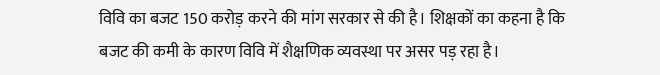विवि का बजट 150 करोड़ करने की मांग सरकार से की है। शिक्षकों का कहना है कि बजट की कमी के कारण विवि में शैक्षणिक व्यवस्था पर असर पड़ रहा है।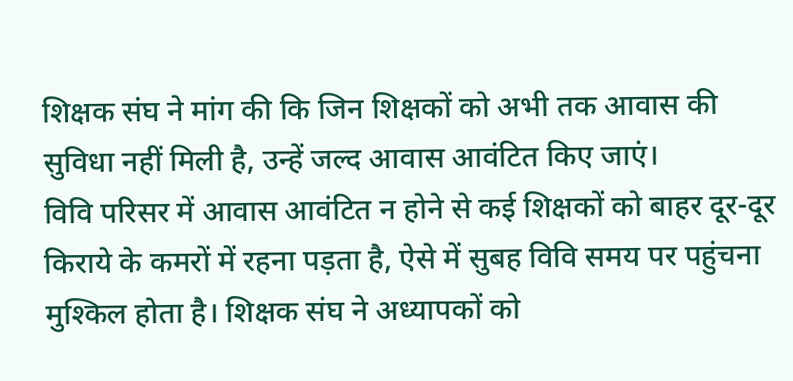शिक्षक संघ ने मांग की कि जिन शिक्षकों को अभी तक आवास की सुविधा नहीं मिली है, उन्हें जल्द आवास आवंटित किए जाएं।
विवि परिसर में आवास आवंटित न होने से कई शिक्षकों को बाहर दूर-दूर किराये के कमरों में रहना पड़ता है, ऐसे में सुबह विवि समय पर पहुंचना मुश्किल होता है। शिक्षक संघ ने अध्यापकों को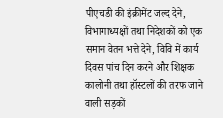पीएचडी की इंक्रीमेंट जल्द देने, विभागाध्यक्षों तथा निदेशकों को एक समान वेतन भत्ते देने, विवि में कार्य दिवस पांच दिन करने और शिक्षक कालोनी तथा हॉस्टलों की तरफ जाने वाली सड़कों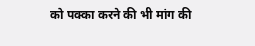को पक्का करने की भी मांग की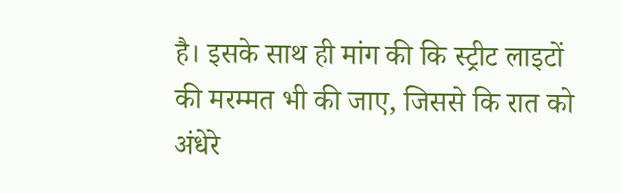है। इसके साथ ही मांग की कि स्ट्रीट लाइटों की मरम्मत भी की जाए, जिससे कि रात को अंधेरे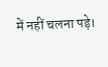में नहीं चलना पड़े।